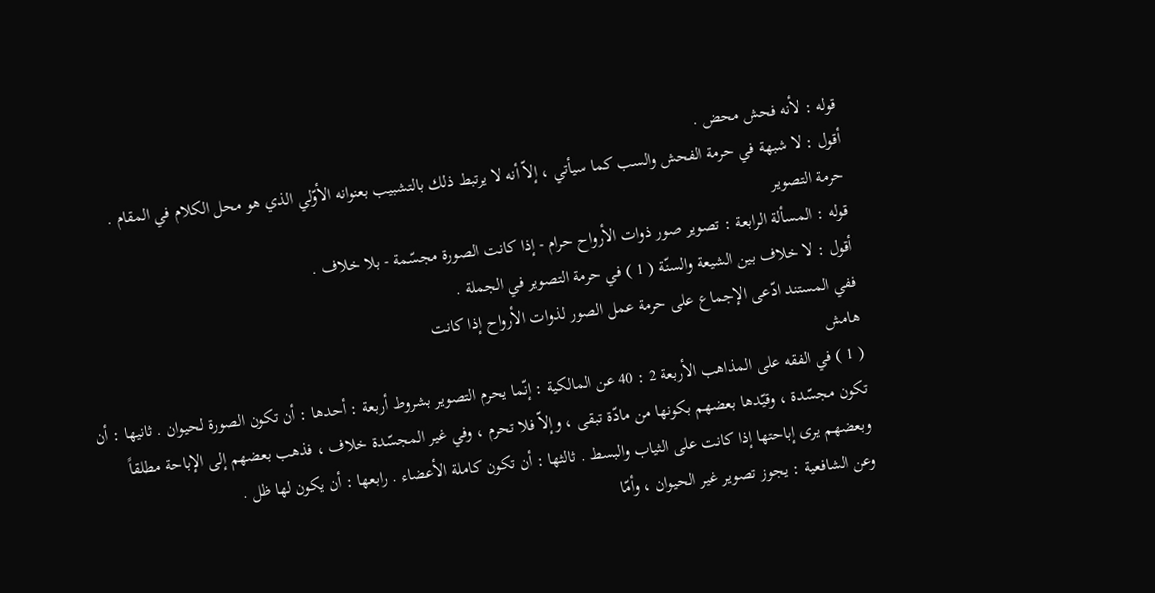قوله : لأنه فحش محض .
أقول : لا شبهة في حرمة الفحش والسب كما سيأتي ، إلاّ أنه لا يرتبط ذلك بالتشبيب بعنوانه الأوّلي الذي هو محل الكلام في المقام .
حرمة التصوير
قوله : المسألة الرابعة : تصوير صور ذوات الأرواح حرام - إذا كانت الصورة مجسّمة - بلا خلاف .
أقول : لا خلاف بين الشيعة والسنّة ( 1 ) في حرمة التصوير في الجملة .
ففي المستند ادّعى الإجماع على حرمة عمل الصور لذوات الأرواح إذا كانت
هامش
( 1 ) في الفقه على المذاهب الأربعة 2 : 40 عن المالكية : إنّما يحرم التصوير بشروط أربعة : أحدها : أن تكون الصورة لحيوان . ثانيها : أن تكون مجسّدة ، وقيّدها بعضهم بكونها من مادّة تبقى ، وإلاّ فلا تحرم ، وفي غير المجسّدة خلاف ، فذهب بعضهم إلى الإباحة مطلقاً وبعضهم يرى إباحتها إذا كانت على الثياب والبسط . ثالثها : أن تكون كاملة الأعضاء . رابعها : أن يكون لها ظل .
وعن الشافعية : يجوز تصوير غير الحيوان ، وأمّا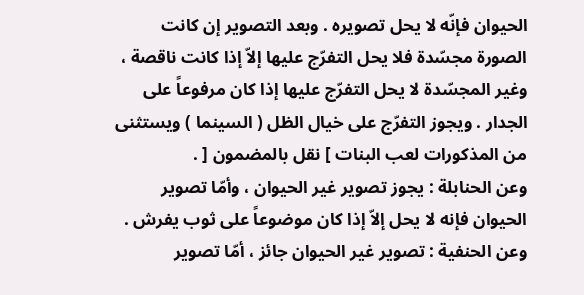الحيوان فإنّه لا يحل تصويره . وبعد التصوير إن كانت الصورة مجسّدة فلا يحل التفرّج عليها إلاّ إذا كانت ناقصة ، وغير المجسّدة لا يحل التفرّج عليها إذا كان مرفوعاً على الجدار . ويجوز التفرّج على خيال الظل ( السينما ) ويستثنى من المذكورات لعب البنات ] نقل بالمضمون [ .
وعن الحنابلة : يجوز تصوير غير الحيوان ، وأمّا تصوير الحيوان فإنه لا يحل إلاّ إذا كان موضوعاً على ثوب يفرش .
وعن الحنفية : تصوير غير الحيوان جائز ، أمّا تصوير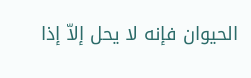الحيوان فإنه لا يحل إلاّ إذا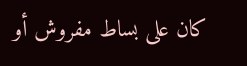كان على بساط مفروش أو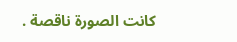كانت الصورة ناقصة .